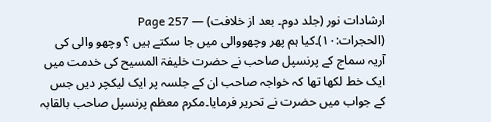ارشادات نور (جلد دوم۔ بعد از خلافت) — Page 257
(الحجرات:۱۰)۔کیا ہم پھر وچھووالی میں جا سکتے ہیں ؟ وچھو والی کی آریہ سماج کے پرنسپل صاحب نے حضرت خلیفۃ المسیح کی خدمت میں ایک خط لکھا تھا کہ خواجہ صاحب ان کے جلسہ پر ایک لیکچر دیں جس کے جواب میں حضرت نے تحریر فرمایا۔مکرم معظم پرنسپل صاحب بالقابہ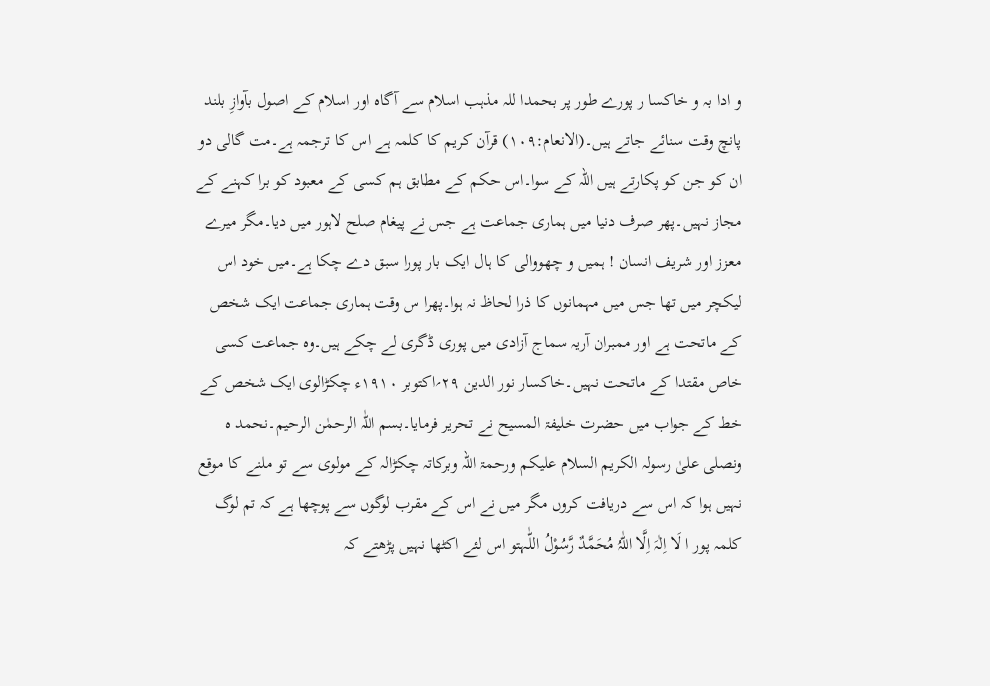و ادا بہ و خاکسا ر پورے طور پر بحمدا للہ مذہب اسلام سے آگاہ اور اسلام کے اصول بآوازِ بلند پانچ وقت سنائے جاتے ہیں۔(الانعام:۱۰۹) قرآن کریم کا کلمہ ہے اس کا ترجمہ ہے۔مت گالی دو ان کو جن کو پکارتے ہیں اللہ کے سوا۔اس حکم کے مطابق ہم کسی کے معبود کو برا کہنے کے مجاز نہیں۔پھر صرف دنیا میں ہماری جماعت ہے جس نے پیغام صلح لاہور میں دیا۔مگر میرے معزز اور شریف انسان ! ہمیں و چھووالی کا ہال ایک بار پورا سبق دے چکا ہے۔میں خود اس لیکچر میں تھا جس میں مہمانوں کا ذرا لحاظ نہ ہوا۔پھرا س وقت ہماری جماعت ایک شخص کے ماتحت ہے اور ممبران آریہ سماج آزادی میں پوری ڈگری لے چکے ہیں۔وہ جماعت کسی خاص مقتدا کے ماتحت نہیں۔خاکسار نور الدین ۲۹؍اکتوبر ۱۹۱۰ء چکڑالوی ایک شخص کے خط کے جواب میں حضرت خلیفۃ المسیح نے تحریر فرمایا۔بسم اللّٰہ الرحمٰن الرحیم۔نحمد ہ ونصلی علیٰ رسولہ الکریم السلام علیکم ورحمۃ اللہ وبرکاتہ چکڑالہ کے مولوی سے تو ملنے کا موقع نہیں ہوا کہ اس سے دریافت کروں مگر میں نے اس کے مقرب لوگوں سے پوچھا ہے کہ تم لوگ کلمہ پور ا لَا اِلٰہَ اِلَّا اللّٰہُ مُحَمَّدٌ رَّسُوْلُ اللّٰہتو اس لئے اکٹھا نہیں پڑھتے کہ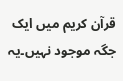قرآن کریم میں ایک جگہ موجود نہیں۔یہ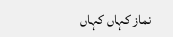نماز کہاں کہاں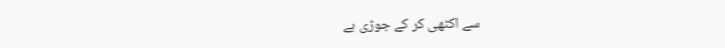سے اکٹھی کر کے جوڑی ہے